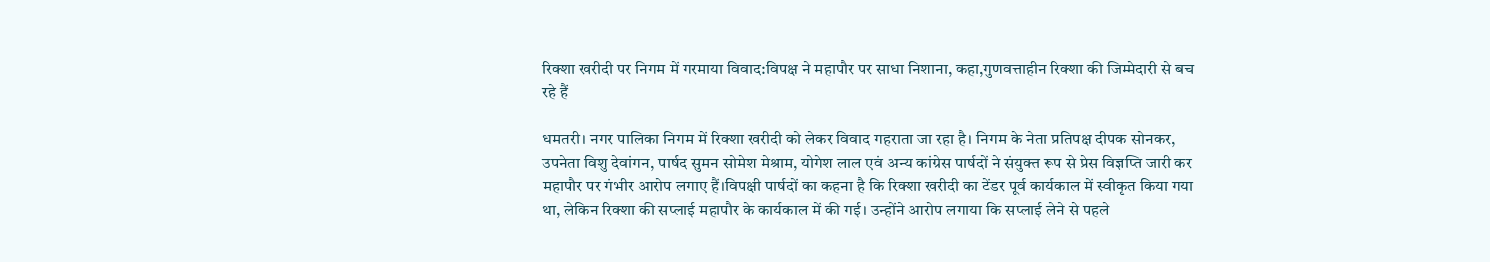रिक्शा खरीदी पर निगम में गरमाया विवाद:विपक्ष ने महापौर पर साधा निशाना, कहा,गुणवत्ताहीन रिक्शा की जिम्मेदारी से बच रहे हैं

धमतरी। नगर पालिका निगम में रिक्शा खरीदी को लेकर विवाद गहराता जा रहा है। निगम के नेता प्रतिपक्ष दीपक सोनकर, उपनेता विशु देवांगन, पार्षद सुमन सोमेश मेश्राम, योगेश लाल एवं अन्य कांग्रेस पार्षदों ने संयुक्त रूप से प्रेस विज्ञप्ति जारी कर महापौर पर गंभीर आरोप लगाए हैं।विपक्षी पार्षदों का कहना है कि रिक्शा खरीदी का टेंडर पूर्व कार्यकाल में स्वीकृत किया गया था, लेकिन रिक्शा की सप्लाई महापौर के कार्यकाल में की गई। उन्होंने आरोप लगाया कि सप्लाई लेने से पहले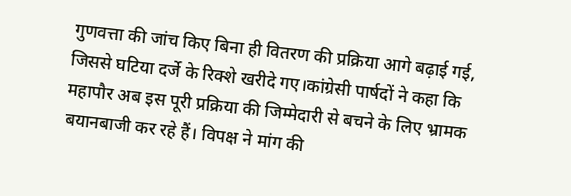गुणवत्ता की जांच किए बिना ही वितरण की प्रक्रिया आगे बढ़ाई गई, जिससे घटिया दर्जे के रिक्शे खरीदे गए।कांग्रेसी पार्षदों ने कहा कि महापौर अब इस पूरी प्रक्रिया की जिम्मेदारी से बचने के लिए भ्रामक बयानबाजी कर रहे हैं। विपक्ष ने मांग की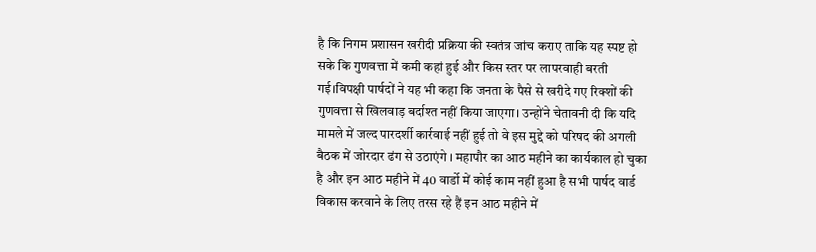है कि निगम प्रशासन खरीदी प्रक्रिया की स्वतंत्र जांच कराए ताकि यह स्पष्ट हो सके कि गुणवत्ता में कमी कहां हुई और किस स्तर पर लापरवाही बरती गई।विपक्षी पार्षदों ने यह भी कहा कि जनता के पैसे से खरीदे गए रिक्शों की गुणवत्ता से खिलवाड़ बर्दाश्त नहीं किया जाएगा। उन्होंने चेतावनी दी कि यदि मामले में जल्द पारदर्शी कार्रवाई नहीं हुई तो वे इस मुद्दे को परिषद की अगली बैठक में जोरदार ढंग से उठाएंगे । महापौर का आठ महीने का कार्यकाल हो चुका है और इन आठ महीने में 40 वार्डो में कोई काम नहीं हुआ है सभी पार्षद वार्ड विकास करवाने के लिए तरस रहे हैं इन आठ महीने में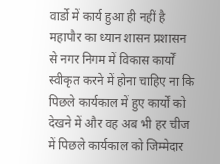वार्डो में कार्य हुआ ही नहीं है महापौर का ध्यान शासन प्रशासन से नगर निगम में विकास कार्यों स्वीकृत करने में होना चाहिए ना कि पिछले कार्यकाल में हुए कार्यों को देखने में और वह अब भी हर चीज में पिछले कार्यकाल को जिम्मेदार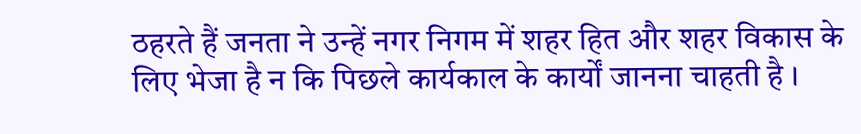ठहरते हैं जनता ने उन्हें नगर निगम में शहर हित और शहर विकास के लिए भेजा है न कि पिछले कार्यकाल के कार्यों जानना चाहती है ।